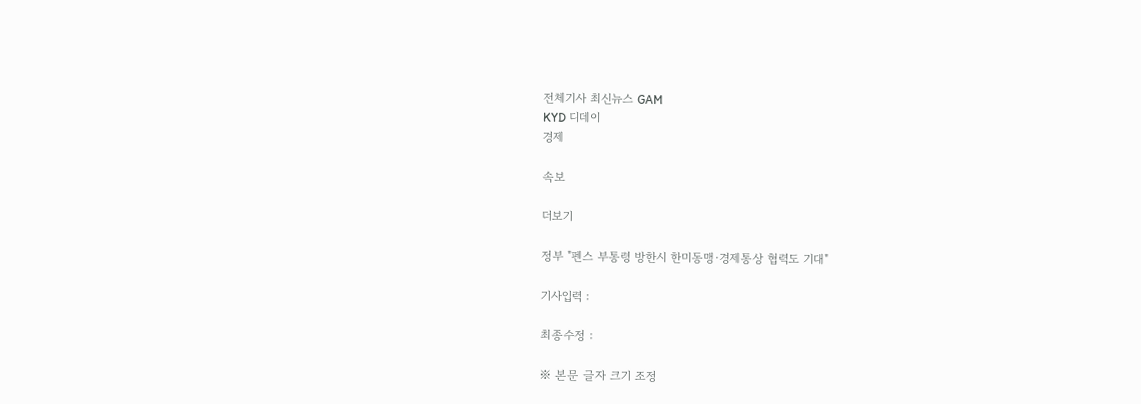전체기사 최신뉴스 GAM
KYD 디데이
경제

속보

더보기

정부 "펜스 부통령 방한시 한미동맹·경제통상 협력도 기대"

기사입력 :

최종수정 :

※ 본문 글자 크기 조정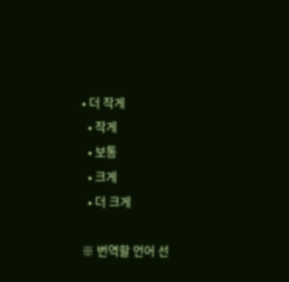• 더 작게
  • 작게
  • 보통
  • 크게
  • 더 크게

※ 번역할 언어 선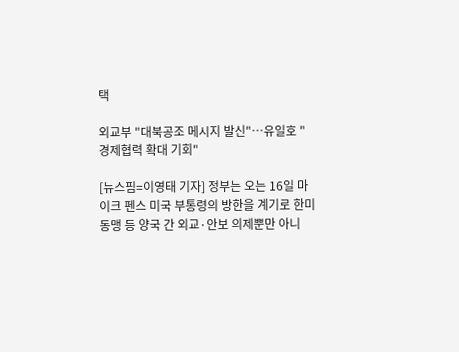택

외교부 "대북공조 메시지 발신"…유일호 "경제협력 확대 기회"

[뉴스핌=이영태 기자] 정부는 오는 16일 마이크 펜스 미국 부통령의 방한을 계기로 한미동맹 등 양국 간 외교·안보 의제뿐만 아니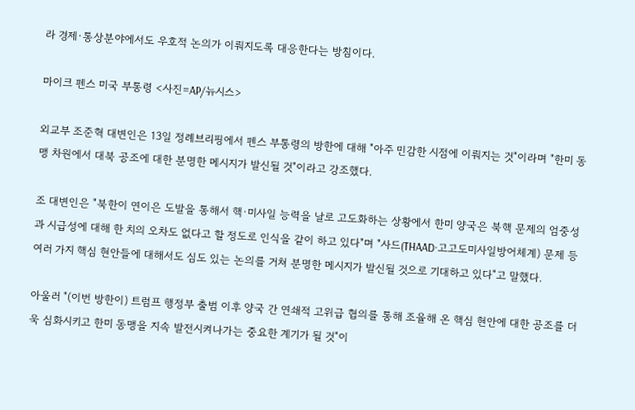라 경제·통상분야에서도 우호적 논의가 이뤄지도록 대응한다는 방침이다.

마이크 펜스 미국 부통령 <사진=AP/뉴시스>

외교부 조준혁 대변인은 13일 정례브리핑에서 펜스 부통령의 방한에 대해 "아주 민감한 시점에 이뤄지는 것"이라며 "한미 동맹 차원에서 대북 공조에 대한 분명한 메시지가 발신될 것"이라고 강조했다.

조 대변인은 "북한이 연이은 도발을 통해서 핵·미사일 능력을 날로 고도화하는 상황에서 한미 양국은 북핵 문제의 엄중성과 시급성에 대해 한 치의 오차도 없다고 할 정도로 인식을 같이 하고 있다"며 "사드(THAAD·고고도미사일방어체계) 문제 등 여러 가지 핵심 현안들에 대해서도 심도 있는 논의를 거쳐 분명한 메시지가 발신될 것으로 기대하고 있다"고 말했다.

아울러 "(이번 방한이) 트럼프 행정부 출범 이후 양국 간 연쇄적 고위급 협의를 통해 조율해 온 핵심 현안에 대한 공조를 더욱 심화시키고 한미 동맹을 지속 발전시켜나가는 중요한 계기가 될 것"이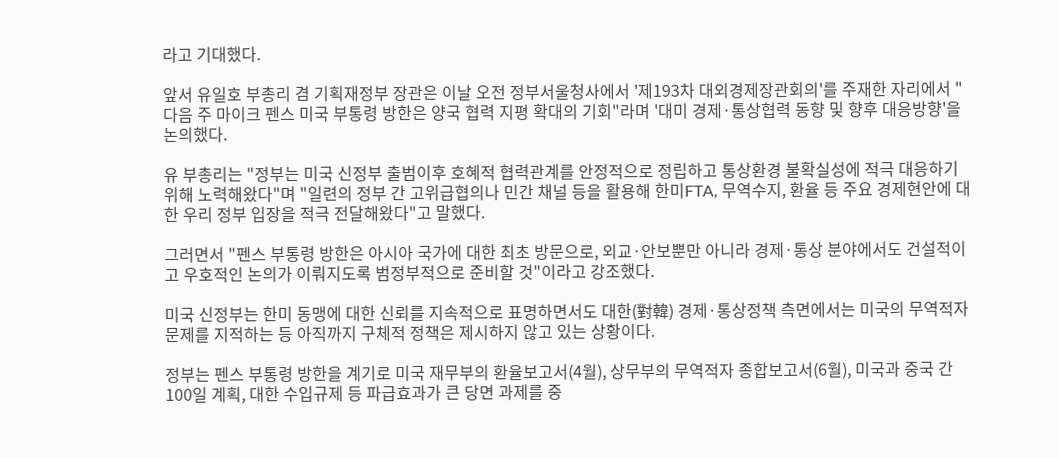라고 기대했다.

앞서 유일호 부총리 겸 기획재정부 장관은 이날 오전 정부서울청사에서 '제193차 대외경제장관회의'를 주재한 자리에서 "다음 주 마이크 펜스 미국 부통령 방한은 양국 협력 지평 확대의 기회"라며 '대미 경제·통상협력 동향 및 향후 대응방향'을 논의했다.

유 부총리는 "정부는 미국 신정부 출범이후 호혜적 협력관계를 안정적으로 정립하고 통상환경 불확실성에 적극 대응하기 위해 노력해왔다"며 "일련의 정부 간 고위급협의나 민간 채널 등을 활용해 한미FTA, 무역수지, 환율 등 주요 경제현안에 대한 우리 정부 입장을 적극 전달해왔다"고 말했다.

그러면서 "펜스 부통령 방한은 아시아 국가에 대한 최초 방문으로, 외교·안보뿐만 아니라 경제·통상 분야에서도 건설적이고 우호적인 논의가 이뤄지도록 범정부적으로 준비할 것"이라고 강조했다.

미국 신정부는 한미 동맹에 대한 신뢰를 지속적으로 표명하면서도 대한(對韓) 경제·통상정책 측면에서는 미국의 무역적자 문제를 지적하는 등 아직까지 구체적 정책은 제시하지 않고 있는 상황이다.

정부는 펜스 부통령 방한을 계기로 미국 재무부의 환율보고서(4월), 상무부의 무역적자 종합보고서(6월), 미국과 중국 간 100일 계획, 대한 수입규제 등 파급효과가 큰 당면 과제를 중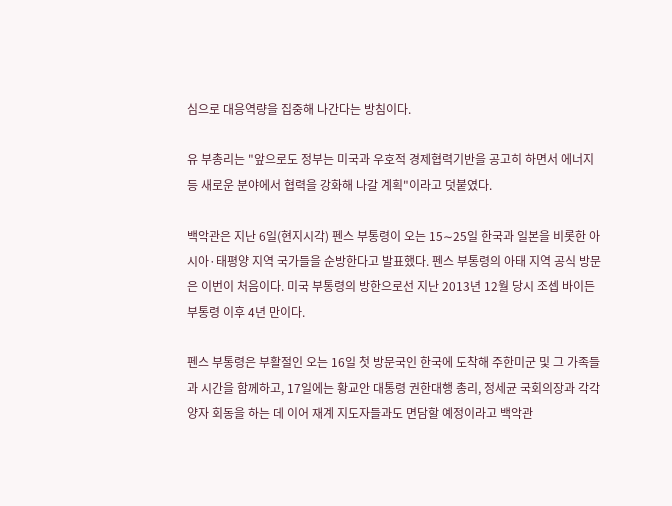심으로 대응역량을 집중해 나간다는 방침이다.

유 부총리는 "앞으로도 정부는 미국과 우호적 경제협력기반을 공고히 하면서 에너지 등 새로운 분야에서 협력을 강화해 나갈 계획"이라고 덧붙였다.

백악관은 지난 6일(현지시각) 펜스 부통령이 오는 15∼25일 한국과 일본을 비롯한 아시아·태평양 지역 국가들을 순방한다고 발표했다. 펜스 부통령의 아태 지역 공식 방문은 이번이 처음이다. 미국 부통령의 방한으로선 지난 2013년 12월 당시 조셉 바이든 부통령 이후 4년 만이다.

펜스 부통령은 부활절인 오는 16일 첫 방문국인 한국에 도착해 주한미군 및 그 가족들과 시간을 함께하고, 17일에는 황교안 대통령 권한대행 총리, 정세균 국회의장과 각각 양자 회동을 하는 데 이어 재계 지도자들과도 면담할 예정이라고 백악관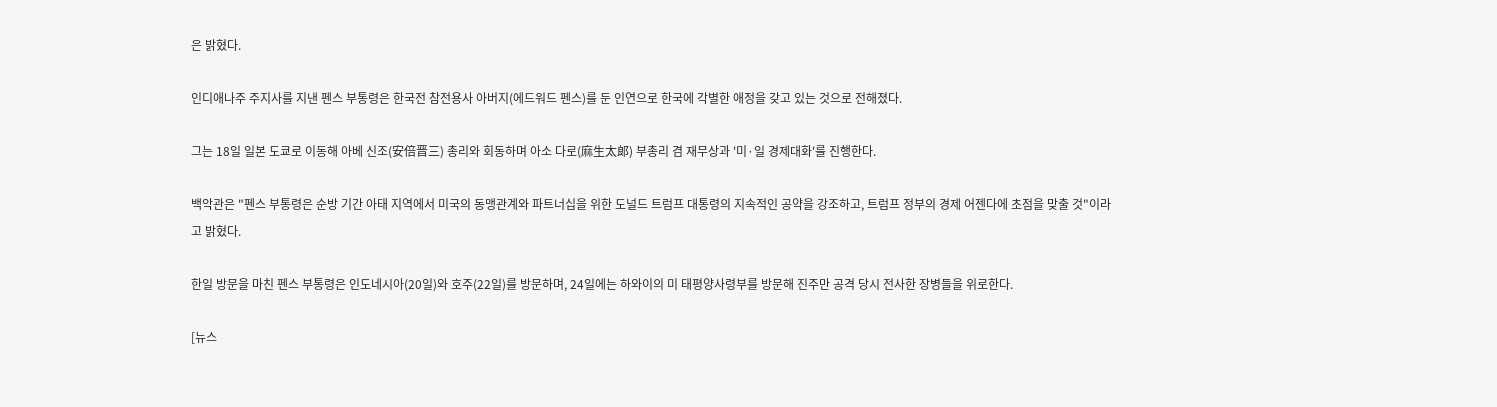은 밝혔다.

인디애나주 주지사를 지낸 펜스 부통령은 한국전 참전용사 아버지(에드워드 펜스)를 둔 인연으로 한국에 각별한 애정을 갖고 있는 것으로 전해졌다.

그는 18일 일본 도쿄로 이동해 아베 신조(安倍晋三) 총리와 회동하며 아소 다로(麻生太郞) 부총리 겸 재무상과 '미·일 경제대화'를 진행한다.

백악관은 "펜스 부통령은 순방 기간 아태 지역에서 미국의 동맹관계와 파트너십을 위한 도널드 트럼프 대통령의 지속적인 공약을 강조하고, 트럼프 정부의 경제 어젠다에 초점을 맞출 것"이라고 밝혔다.

한일 방문을 마친 펜스 부통령은 인도네시아(20일)와 호주(22일)를 방문하며, 24일에는 하와이의 미 태평양사령부를 방문해 진주만 공격 당시 전사한 장병들을 위로한다.

[뉴스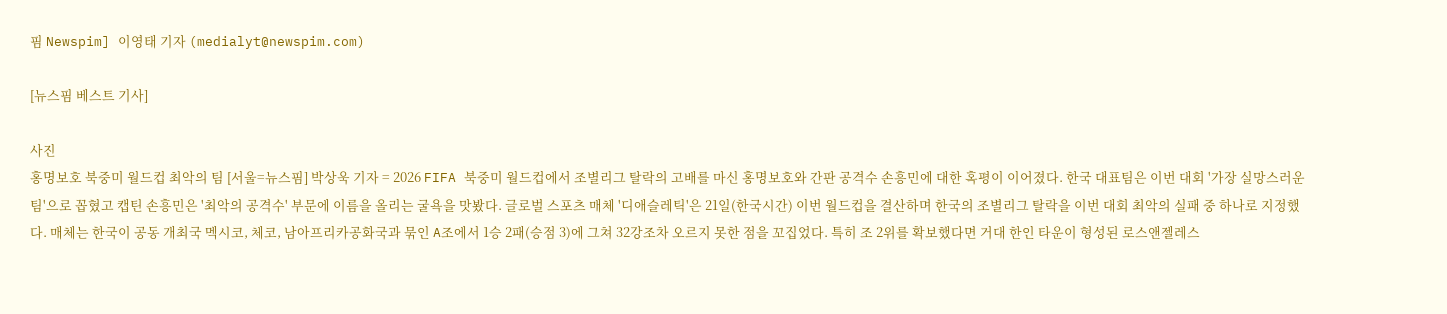핌 Newspim] 이영태 기자 (medialyt@newspim.com)

[뉴스핌 베스트 기사]

사진
홍명보호 북중미 월드컵 최악의 팀 [서울=뉴스핌] 박상욱 기자 = 2026 FIFA 북중미 월드컵에서 조별리그 탈락의 고배를 마신 홍명보호와 간판 공격수 손흥민에 대한 혹평이 이어졌다. 한국 대표팀은 이번 대회 '가장 실망스러운 팀'으로 꼽혔고 캡틴 손흥민은 '최악의 공격수' 부문에 이름을 올리는 굴욕을 맛봤다. 글로벌 스포츠 매체 '디애슬레틱'은 21일(한국시간) 이번 월드컵을 결산하며 한국의 조별리그 탈락을 이번 대회 최악의 실패 중 하나로 지정했다. 매체는 한국이 공동 개최국 멕시코, 체코, 남아프리카공화국과 묶인 A조에서 1승 2패(승점 3)에 그쳐 32강조차 오르지 못한 점을 꼬집었다. 특히 조 2위를 확보했다면 거대 한인 타운이 형성된 로스앤젤레스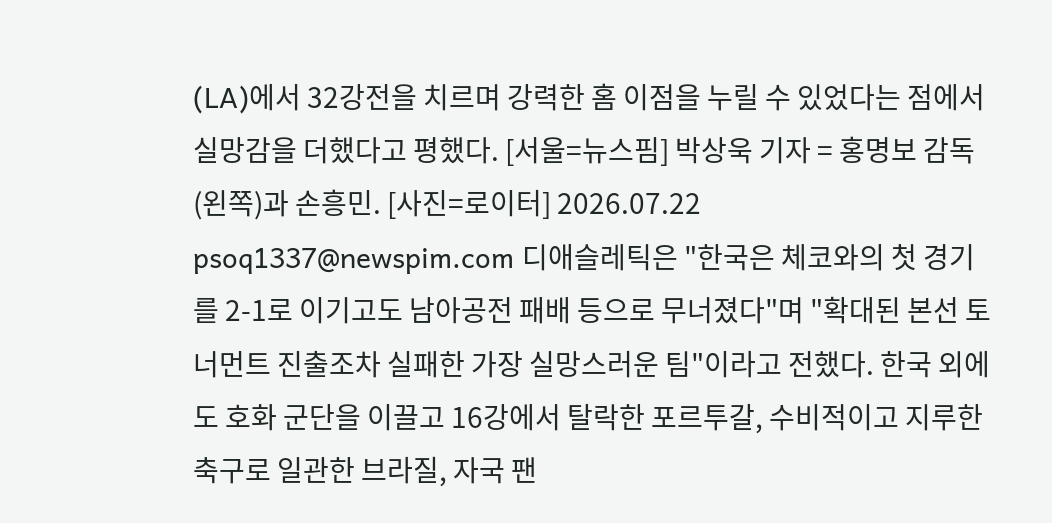(LA)에서 32강전을 치르며 강력한 홈 이점을 누릴 수 있었다는 점에서 실망감을 더했다고 평했다. [서울=뉴스핌] 박상욱 기자 = 홍명보 감독(왼쪽)과 손흥민. [사진=로이터] 2026.07.22 psoq1337@newspim.com 디애슬레틱은 "한국은 체코와의 첫 경기를 2-1로 이기고도 남아공전 패배 등으로 무너졌다"며 "확대된 본선 토너먼트 진출조차 실패한 가장 실망스러운 팀"이라고 전했다. 한국 외에도 호화 군단을 이끌고 16강에서 탈락한 포르투갈, 수비적이고 지루한 축구로 일관한 브라질, 자국 팬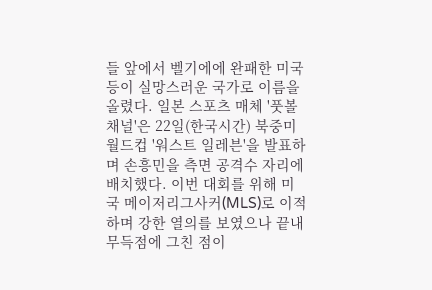들 앞에서 벨기에에 완패한 미국 등이 실망스러운 국가로 이름을 올렸다. 일본 스포츠 매체 '풋볼채널'은 22일(한국시간) 북중미 월드컵 '워스트 일레븐'을 발표하며 손흥민을 측면 공격수 자리에 배치했다. 이번 대회를 위해 미국 메이저리그사커(MLS)로 이적하며 강한 열의를 보였으나 끝내 무득점에 그친 점이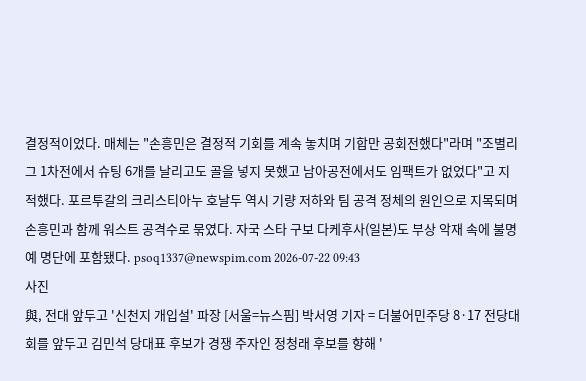결정적이었다. 매체는 "손흥민은 결정적 기회를 계속 놓치며 기합만 공회전했다"라며 "조별리그 1차전에서 슈팅 6개를 날리고도 골을 넣지 못했고 남아공전에서도 임팩트가 없었다"고 지적했다. 포르투갈의 크리스티아누 호날두 역시 기량 저하와 팀 공격 정체의 원인으로 지목되며 손흥민과 함께 워스트 공격수로 묶였다. 자국 스타 구보 다케후사(일본)도 부상 악재 속에 불명예 명단에 포함됐다. psoq1337@newspim.com 2026-07-22 09:43
사진
與, 전대 앞두고 '신천지 개입설' 파장 [서울=뉴스핌] 박서영 기자 = 더불어민주당 8·17 전당대회를 앞두고 김민석 당대표 후보가 경쟁 주자인 정청래 후보를 향해 '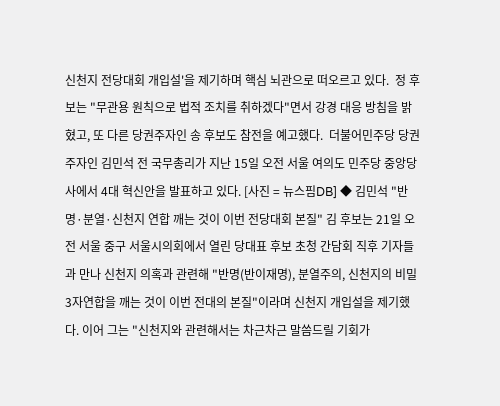신천지 전당대회 개입설'을 제기하며 핵심 뇌관으로 떠오르고 있다.  정 후보는 "무관용 원칙으로 법적 조치를 취하겠다"면서 강경 대응 방침을 밝혔고, 또 다른 당권주자인 송 후보도 참전을 예고했다.  더불어민주당 당권 주자인 김민석 전 국무총리가 지난 15일 오전 서울 여의도 민주당 중앙당사에서 4대 혁신안을 발표하고 있다. [사진 = 뉴스핌DB] ◆ 김민석 "반명·분열·신천지 연합 깨는 것이 이번 전당대회 본질" 김 후보는 21일 오전 서울 중구 서울시의회에서 열린 당대표 후보 초청 간담회 직후 기자들과 만나 신천지 의혹과 관련해 "반명(반이재명), 분열주의, 신천지의 비밀 3자연합을 깨는 것이 이번 전대의 본질"이라며 신천지 개입설을 제기했다. 이어 그는 "신천지와 관련해서는 차근차근 말씀드릴 기회가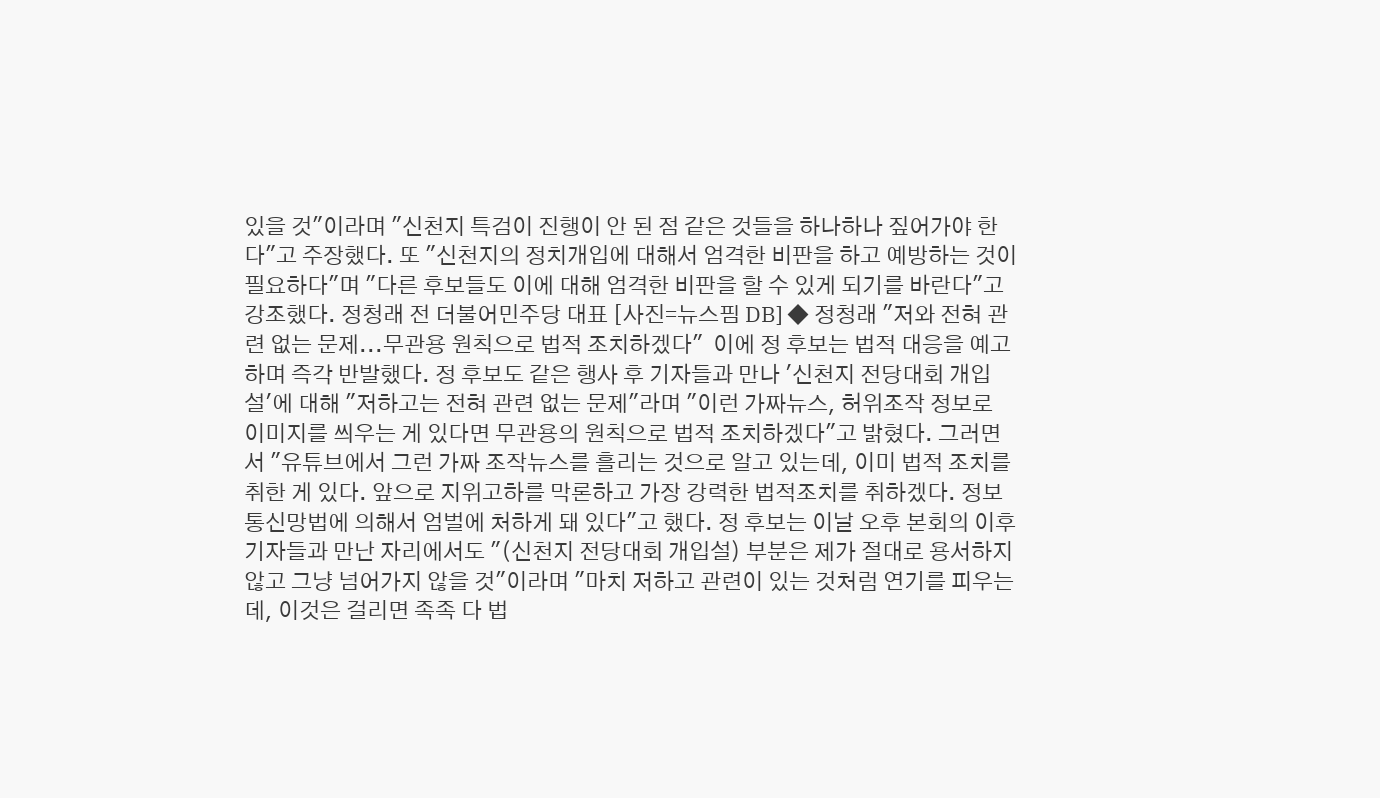있을 것"이라며 "신천지 특검이 진행이 안 된 점 같은 것들을 하나하나 짚어가야 한다"고 주장했다. 또 "신천지의 정치개입에 대해서 엄격한 비판을 하고 예방하는 것이 필요하다"며 "다른 후보들도 이에 대해 엄격한 비판을 할 수 있게 되기를 바란다"고 강조했다. 정청래 전 더불어민주당 대표 [사진=뉴스핌 DB] ◆ 정청래 "저와 전혀 관련 없는 문제...무관용 원칙으로 법적 조치하겠다"  이에 정 후보는 법적 대응을 예고하며 즉각 반발했다. 정 후보도 같은 행사 후 기자들과 만나 '신천지 전당대회 개입설'에 대해 "저하고는 전혀 관련 없는 문제"라며 "이런 가짜뉴스, 허위조작 정보로 이미지를 씌우는 게 있다면 무관용의 원칙으로 법적 조치하겠다"고 밝혔다. 그러면서 "유튜브에서 그런 가짜 조작뉴스를 흘리는 것으로 알고 있는데, 이미 법적 조치를 취한 게 있다. 앞으로 지위고하를 막론하고 가장 강력한 법적조치를 취하겠다. 정보통신망법에 의해서 엄벌에 처하게 돼 있다"고 했다. 정 후보는 이날 오후 본회의 이후 기자들과 만난 자리에서도 "(신천지 전당대회 개입설) 부분은 제가 절대로 용서하지 않고 그냥 넘어가지 않을 것"이라며 "마치 저하고 관련이 있는 것처럼 연기를 피우는데, 이것은 걸리면 족족 다 법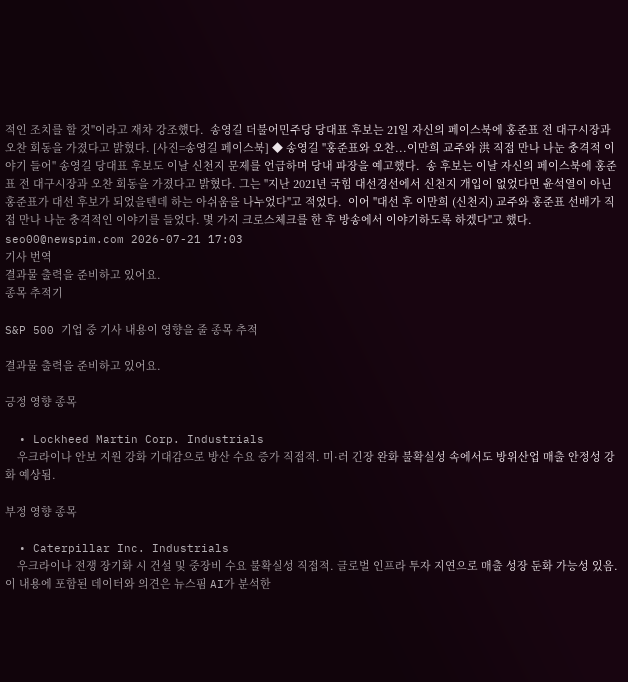적인 조치를 할 것"이라고 재차 강조했다.  송영길 더불어민주당 당대표 후보는 21일 자신의 페이스북에 홍준표 전 대구시장과 오찬 회동을 가졌다고 밝혔다. [사진=송영길 페이스북] ◆ 송영길 "홍준표와 오찬...이만희 교주와 洪 직접 만나 나눈 충격적 이야기 들어" 송영길 당대표 후보도 이날 신천지 문제를 언급하며 당내 파장을 예고했다.  송 후보는 이날 자신의 페이스북에 홍준표 전 대구시장과 오찬 회동을 가졌다고 밝혔다. 그는 "지난 2021년 국힘 대선경선에서 신천지 개입이 없었다면 윤석열이 아닌 홍준표가 대선 후보가 되었을텐데 하는 아쉬움을 나누었다"고 적었다.  이어 "대선 후 이만희 (신천지) 교주와 홍준표 선배가 직접 만나 나눈 충격적인 이야기를 들었다. 몇 가지 크로스체크를 한 후 방송에서 이야기하도록 하겠다"고 했다.  seo00@newspim.com 2026-07-21 17:03
기사 번역
결과물 출력을 준비하고 있어요.
종목 추적기

S&P 500 기업 중 기사 내용이 영향을 줄 종목 추적

결과물 출력을 준비하고 있어요.

긍정 영향 종목

  • Lockheed Martin Corp. Industrials
    우크라이나 안보 지원 강화 기대감으로 방산 수요 증가 직접적. 미·러 긴장 완화 불확실성 속에서도 방위산업 매출 안정성 강화 예상됨.

부정 영향 종목

  • Caterpillar Inc. Industrials
    우크라이나 전쟁 장기화 시 건설 및 중장비 수요 불확실성 직접적. 글로벌 인프라 투자 지연으로 매출 성장 둔화 가능성 있음.
이 내용에 포함된 데이터와 의견은 뉴스핌 AI가 분석한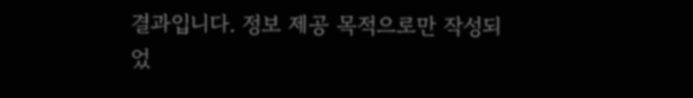결과입니다. 정보 제공 목적으로만 작성되었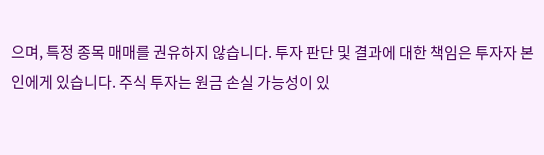으며, 특정 종목 매매를 권유하지 않습니다. 투자 판단 및 결과에 대한 책임은 투자자 본인에게 있습니다. 주식 투자는 원금 손실 가능성이 있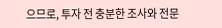으므로, 투자 전 충분한 조사와 전문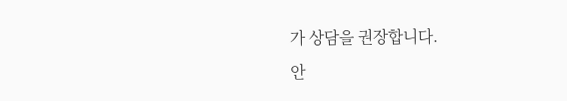가 상담을 권장합니다.
안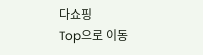다쇼핑
Top으로 이동